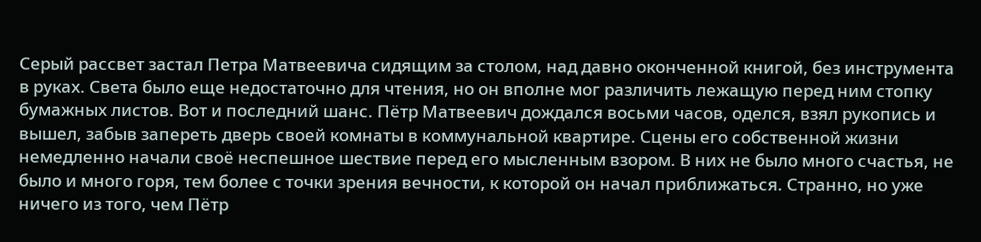Серый рассвет застал Петра Матвеевича сидящим за столом, над давно оконченной книгой, без инструмента в руках. Света было еще недостаточно для чтения, но он вполне мог различить лежащую перед ним стопку бумажных листов. Вот и последний шанс. Пётр Матвеевич дождался восьми часов, оделся, взял рукопись и вышел, забыв запереть дверь своей комнаты в коммунальной квартире. Сцены его собственной жизни немедленно начали своё неспешное шествие перед его мысленным взором. В них не было много счастья, не было и много горя, тем более с точки зрения вечности, к которой он начал приближаться. Странно, но уже ничего из того, чем Пётр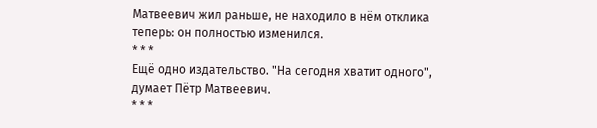Матвеевич жил раньше, не находило в нём отклика теперь: он полностью изменился.
* * *
Ещё одно издательство. "Hа сегодня хватит одного", думает Пётр Матвеевич.
* * *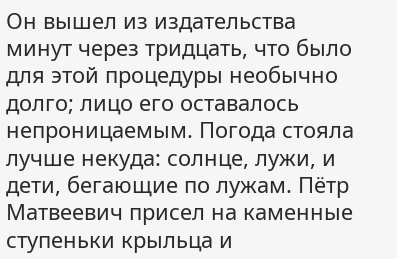Он вышел из издательства минут через тридцать, что было для этой процедуры необычно долго; лицо его оставалось непроницаемым. Погода стояла лучше некуда: солнце, лужи, и дети, бегающие по лужам. Пётр Матвеевич присел на каменные ступеньки крыльца и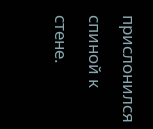прислонился спиной к стене.